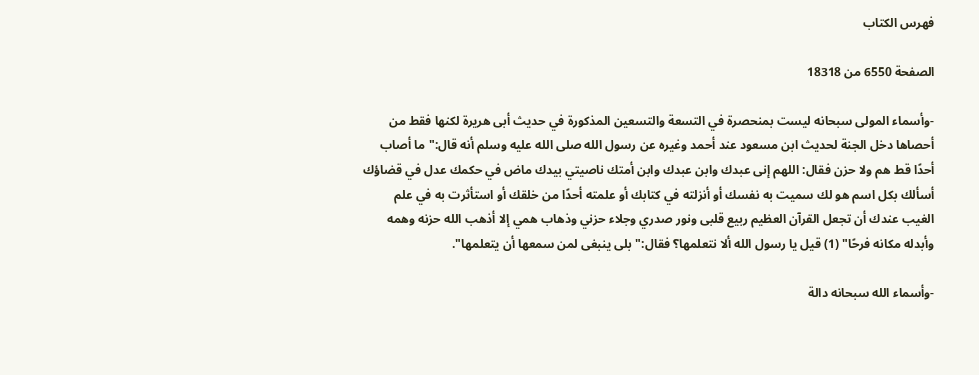فهرس الكتاب

الصفحة 6550 من 18318

-وأسماء المولى سبحانه ليست بمنحصرة في التسعة والتسعين المذكورة في حديث أبى هريرة لكنها فقط من أحصاها دخل الجنة لحديث ابن مسعود عند أحمد وغيره عن رسول الله صلى الله عليه وسلم أنه قال:"ما أصاب أحدًا قط هم ولا حزن فقال: اللهم إنى عبدك وابن عبدك وابن أمتك ناصيتي بيدك ماض في حكمك عدل في قضاؤك أسألك بكل اسم هو لك سميت به نفسك أو أنزلته في كتابك أو علمته أحدًا من خلقك أو استأثرت به في علم الغيب عندك أن تجعل القرآن العظيم ربيع قلبى ونور صدري وجلاء حزني وذهاب همي إلا أذهب الله حزنه وهمه وأبدله مكانه فرحًا" (1) قيل يا رسول الله ألا نتعلمها؟ فقال:"بلى ينبغى لمن سمعها أن يتعلمها".

-وأسماء الله سبحانه دالة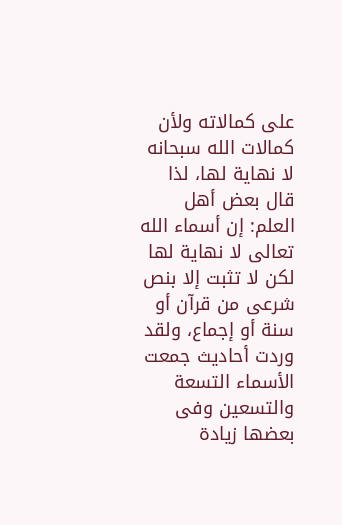على كمالاته ولأن كمالات الله سبحانه لا نهاية لها، لذا قال بعض أهل العلم: إن أسماء الله تعالى لا نهاية لها لكن لا تثبت إلا بنص شرعى من قرآن أو سنة أو إجماع، ولقد وردت أحاديث جمعت الأسماء التسعة والتسعين وفى بعضها زيادة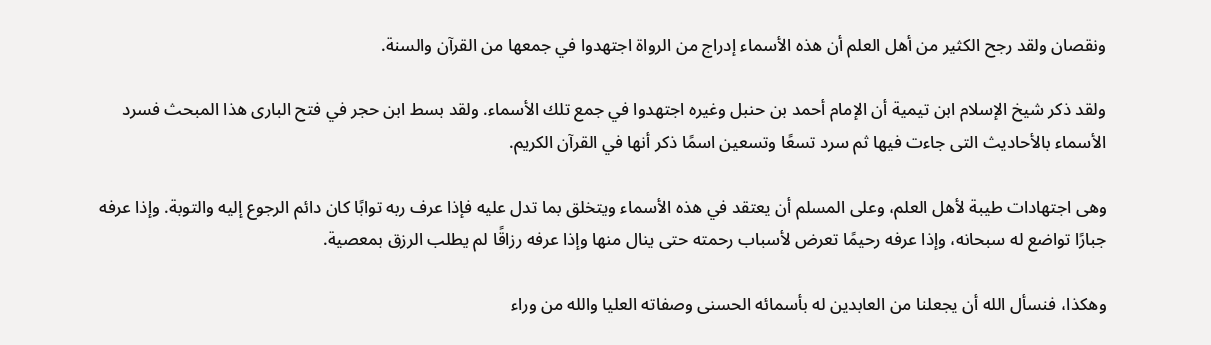ونقصان ولقد رجح الكثير من أهل العلم أن هذه الأسماء إدراج من الرواة اجتهدوا في جمعها من القرآن والسنة.

ولقد ذكر شيخ الإسلام ابن تيمية أن الإمام أحمد بن حنبل وغيره اجتهدوا في جمع تلك الأسماء. ولقد بسط ابن حجر في فتح البارى هذا المبحث فسرد الأسماء بالأحاديث التى جاءت فيها ثم سرد تسعًا وتسعين اسمًا ذكر أنها في القرآن الكريم.

وهى اجتهادات طيبة لأهل العلم، وعلى المسلم أن يعتقد في هذه الأسماء ويتخلق بما تدل عليه فإذا عرف ربه توابًا كان دائم الرجوع إليه والتوبة. وإذا عرفه جبارًا تواضع له سبحانه، وإذا عرفه رحيمًا تعرض لأسباب رحمته حتى ينال منها وإذا عرفه رزاقًا لم يطلب الرزق بمعصية.

وهكذا، فنسأل الله أن يجعلنا من العابدين له بأسمائه الحسنى وصفاته العليا والله من وراء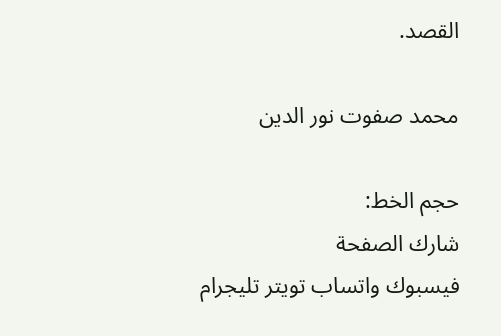القصد.

محمد صفوت نور الدين

حجم الخط:
شارك الصفحة
فيسبوك واتساب تويتر تليجرام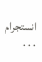انستجرام
. . .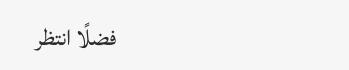فضلًا انتظر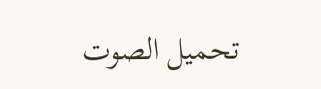تحميل الصوت